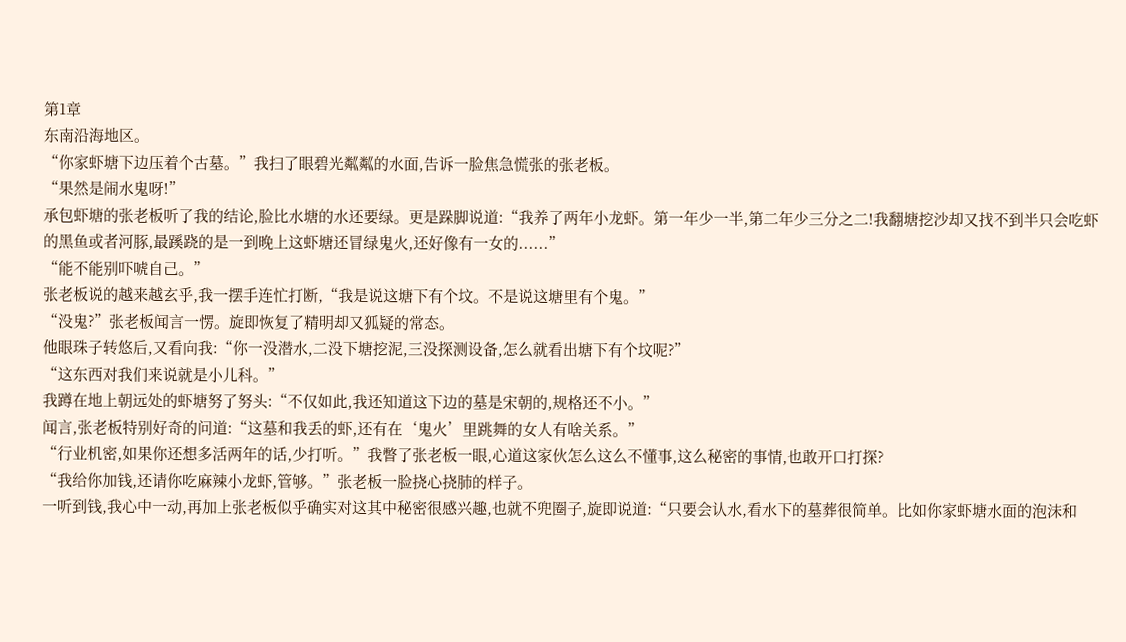第1章
东南沿海地区。
“你家虾塘下边压着个古墓。”我扫了眼碧光粼粼的水面,告诉一脸焦急慌张的张老板。
“果然是闹水鬼呀!”
承包虾塘的张老板听了我的结论,脸比水塘的水还要绿。更是跺脚说道:“我养了两年小龙虾。第一年少一半,第二年少三分之二!我翻塘挖沙却又找不到半只会吃虾的黑鱼或者河豚,最蹊跷的是一到晚上这虾塘还冒绿鬼火,还好像有一女的......”
“能不能别吓唬自己。”
张老板说的越来越玄乎,我一摆手连忙打断,“我是说这塘下有个坟。不是说这塘里有个鬼。”
“没鬼?”张老板闻言一愣。旋即恢复了精明却又狐疑的常态。
他眼珠子转悠后,又看向我:“你一没潜水,二没下塘挖泥,三没探测设备,怎么就看出塘下有个坟呢?”
“这东西对我们来说就是小儿科。”
我蹲在地上朝远处的虾塘努了努头:“不仅如此,我还知道这下边的墓是宋朝的,规格还不小。”
闻言,张老板特别好奇的问道:“这墓和我丢的虾,还有在‘鬼火’里跳舞的女人有啥关系。”
“行业机密,如果你还想多活两年的话,少打听。”我瞥了张老板一眼,心道这家伙怎么这么不懂事,这么秘密的事情,也敢开口打探?
“我给你加钱,还请你吃麻辣小龙虾,管够。”张老板一脸挠心挠肺的样子。
一听到钱,我心中一动,再加上张老板似乎确实对这其中秘密很感兴趣,也就不兜圈子,旋即说道:“只要会认水,看水下的墓葬很简单。比如你家虾塘水面的泡沫和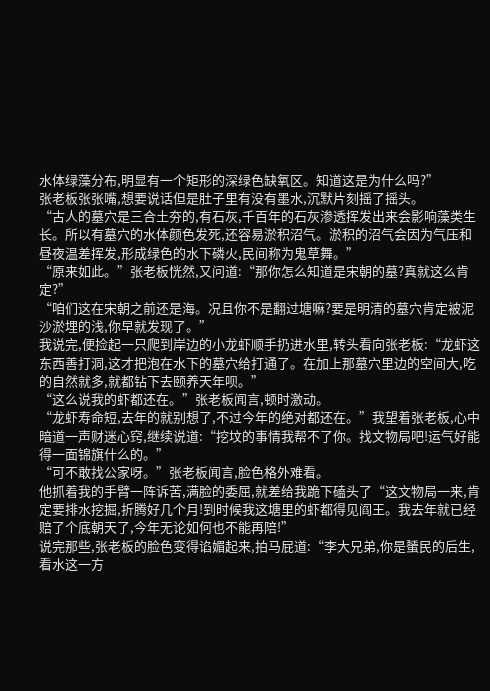水体绿藻分布,明显有一个矩形的深绿色缺氧区。知道这是为什么吗?”
张老板张张嘴,想要说话但是肚子里有没有墨水,沉默片刻摇了摇头。
“古人的墓穴是三合土夯的,有石灰,千百年的石灰渗透挥发出来会影响藻类生长。所以有墓穴的水体颜色发死,还容易淤积沼气。淤积的沼气会因为气压和昼夜温差挥发,形成绿色的水下磷火,民间称为鬼草舞。”
“原来如此。”张老板恍然,又问道:“那你怎么知道是宋朝的墓?真就这么肯定?”
“咱们这在宋朝之前还是海。况且你不是翻过塘嘛?要是明清的墓穴肯定被泥沙淤埋的浅,你早就发现了。”
我说完,便捡起一只爬到岸边的小龙虾顺手扔进水里,转头看向张老板:“龙虾这东西善打洞,这才把泡在水下的墓穴给打通了。在加上那墓穴里边的空间大,吃的自然就多,就都钻下去颐养天年呗。”
“这么说我的虾都还在。”张老板闻言,顿时激动。
“龙虾寿命短,去年的就别想了,不过今年的绝对都还在。”我望着张老板,心中暗道一声财迷心窍,继续说道:“挖坟的事情我帮不了你。找文物局吧!运气好能得一面锦旗什么的。”
“可不敢找公家呀。”张老板闻言,脸色格外难看。
他抓着我的手臂一阵诉苦,满脸的委屈,就差给我跪下磕头了“这文物局一来,肯定要排水挖掘,折腾好几个月!到时候我这塘里的虾都得见阎王。我去年就已经赔了个底朝天了,今年无论如何也不能再陪!”
说完那些,张老板的脸色变得谄媚起来,拍马屁道:“李大兄弟,你是蜑民的后生,看水这一方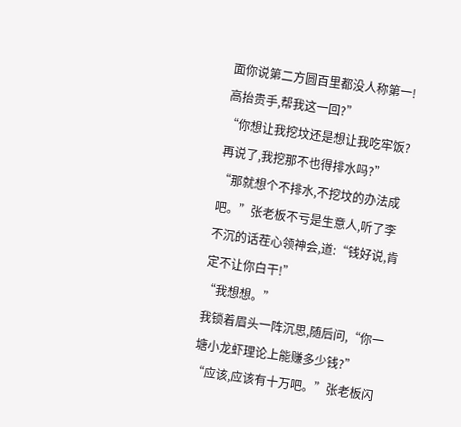面你说第二方圆百里都没人称第一!高抬贵手,帮我这一回?”
“你想让我挖坟还是想让我吃牢饭?再说了,我挖那不也得排水吗?”
“那就想个不排水,不挖坟的办法成吧。”张老板不亏是生意人,听了李不沉的话茬心领神会,道:“钱好说,肯定不让你白干!”
“我想想。”
我锁着眉头一阵沉思,随后问,“你一塘小龙虾理论上能赚多少钱?”
“应该,应该有十万吧。”张老板闪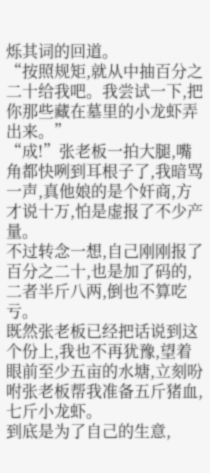烁其词的回道。
“按照规矩,就从中抽百分之二十给我吧。我尝试一下,把你那些藏在墓里的小龙虾弄出来。”
“成!”张老板一拍大腿,嘴角都快咧到耳根子了,我暗骂一声,真他娘的是个奸商,方才说十万,怕是虚报了不少产量。
不过转念一想,自己刚刚报了百分之二十,也是加了码的,二者半斤八两,倒也不算吃亏。
既然张老板已经把话说到这个份上,我也不再犹豫,望着眼前至少五亩的水塘,立刻吩咐张老板帮我准备五斤猪血,七斤小龙虾。
到底是为了自己的生意,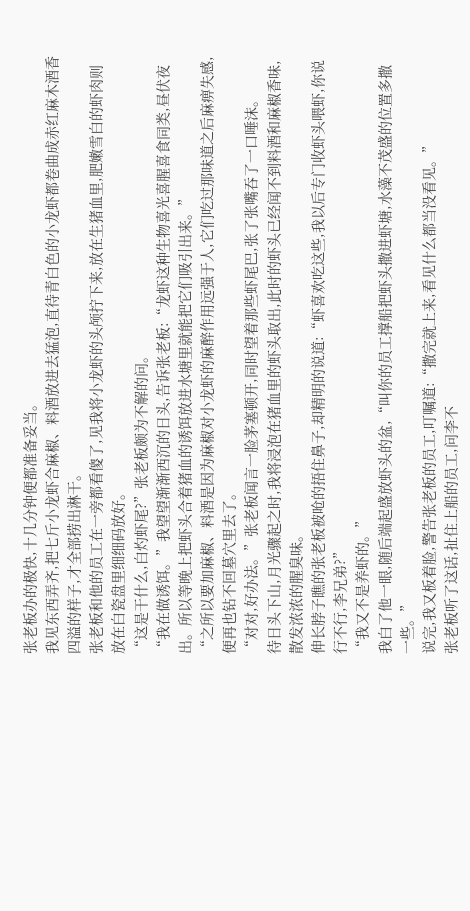张老板办的极快,十几分钟便都准备妥当。
我见东西弄齐,把七斤小龙虾合麻椒、料酒放进去猛泡,直待青白色的小龙虾都卷曲成赤红麻木酒香四溢的样子,才全部捞出淋干。
张老板和他的员工在一旁都看傻了,见我将小龙虾的头颅拧下来,放在生猪血里,肥嫩雪白的虾肉则放在白瓷盘里细细码放好。
“这是干什么,白灼虾尾?”张老板颇为不解的问。
“我在做诱饵。”我望望渐渐西沉的日头,告诉张老板:“龙虾这种生物喜光喜腥喜食同类,昼伏夜出。所以等晚上把虾头合着猪血的诱饵放进水塘里就能把它们吸引出来。”
“之所以要加麻椒、料酒是因为麻椒对小龙虾的麻醉作用远强于人,它们吃过那味道之后麻痹失感,便再也钻不回墓穴里去了。
“对对,好办法。”张老板闻言一脸茅塞顿开,同时望着那些虾尾巴,张了张嘴吞了一口唾沫。
待日头下山,月光骤起之时,我将浸泡在猪血里的虾头取出,此时的虾头已经闻不到料酒和麻椒香味,散发浓浓的腥臭味。
伸长脖子瞧的张老板被呛的捂住鼻子,却精明的说道:“虾喜欢吃这些,我以后专门收虾头喂虾,你说行不行,李兄弟?”
“我又不是养虾的。”
我白了他一眼,随后端起盛放虾头的盆,“叫你的员工撑船把虾头撒进虾塘,水藻不茂盛的位置多撒一些。”
说完,我又板着脸,警告张老板的员工,叮嘱道:“撒完就上来,看见什么都当没看见。”
张老板听了这话,扯住上船的员工,问李不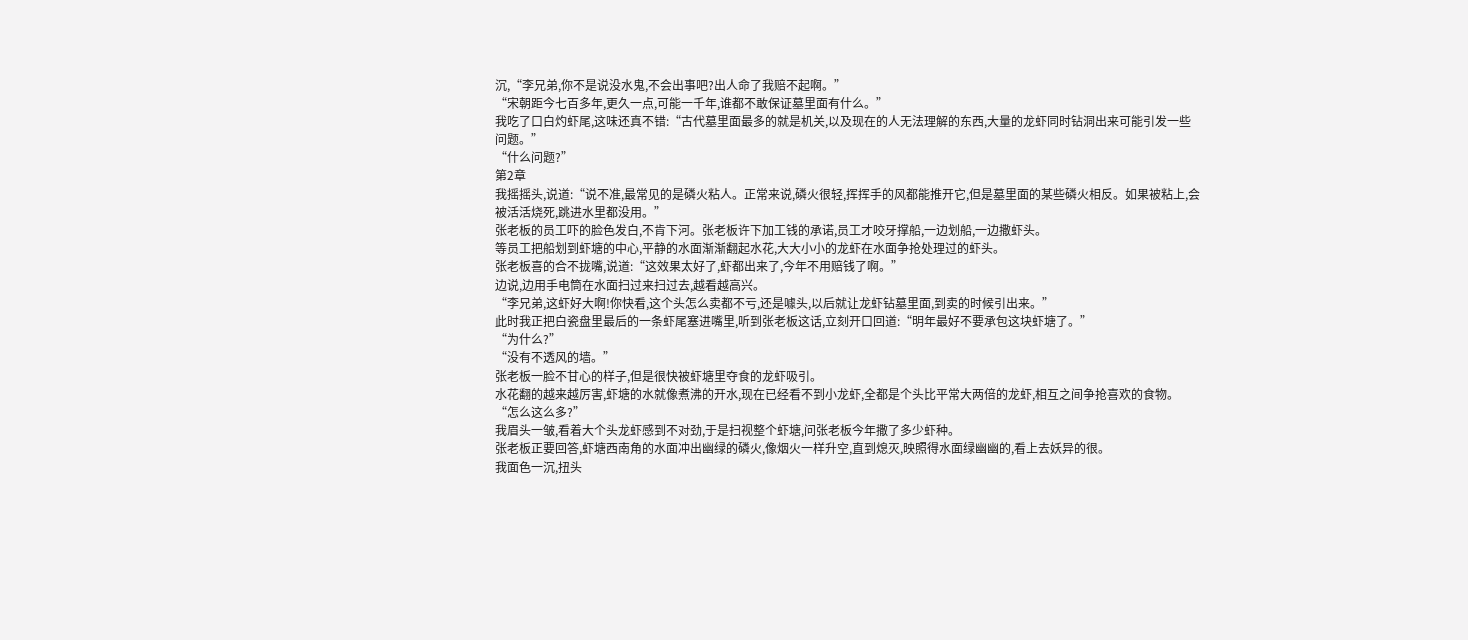沉,“李兄弟,你不是说没水鬼,不会出事吧?出人命了我赔不起啊。”
“宋朝距今七百多年,更久一点,可能一千年,谁都不敢保证墓里面有什么。”
我吃了口白灼虾尾,这味还真不错:“古代墓里面最多的就是机关,以及现在的人无法理解的东西,大量的龙虾同时钻洞出来可能引发一些问题。”
“什么问题?”
第2章
我摇摇头,说道:“说不准,最常见的是磷火粘人。正常来说,磷火很轻,挥挥手的风都能推开它,但是墓里面的某些磷火相反。如果被粘上,会被活活烧死,跳进水里都没用。”
张老板的员工吓的脸色发白,不肯下河。张老板许下加工钱的承诺,员工才咬牙撑船,一边划船,一边撒虾头。
等员工把船划到虾塘的中心,平静的水面渐渐翻起水花,大大小小的龙虾在水面争抢处理过的虾头。
张老板喜的合不拢嘴,说道:“这效果太好了,虾都出来了,今年不用赔钱了啊。”
边说,边用手电筒在水面扫过来扫过去,越看越高兴。
“李兄弟,这虾好大啊!你快看,这个头怎么卖都不亏,还是噱头,以后就让龙虾钻墓里面,到卖的时候引出来。”
此时我正把白瓷盘里最后的一条虾尾塞进嘴里,听到张老板这话,立刻开口回道:“明年最好不要承包这块虾塘了。”
“为什么?”
“没有不透风的墙。”
张老板一脸不甘心的样子,但是很快被虾塘里夺食的龙虾吸引。
水花翻的越来越厉害,虾塘的水就像煮沸的开水,现在已经看不到小龙虾,全都是个头比平常大两倍的龙虾,相互之间争抢喜欢的食物。
“怎么这么多?”
我眉头一皱,看着大个头龙虾感到不对劲,于是扫视整个虾塘,问张老板今年撒了多少虾种。
张老板正要回答,虾塘西南角的水面冲出幽绿的磷火,像烟火一样升空,直到熄灭,映照得水面绿幽幽的,看上去妖异的很。
我面色一沉,扭头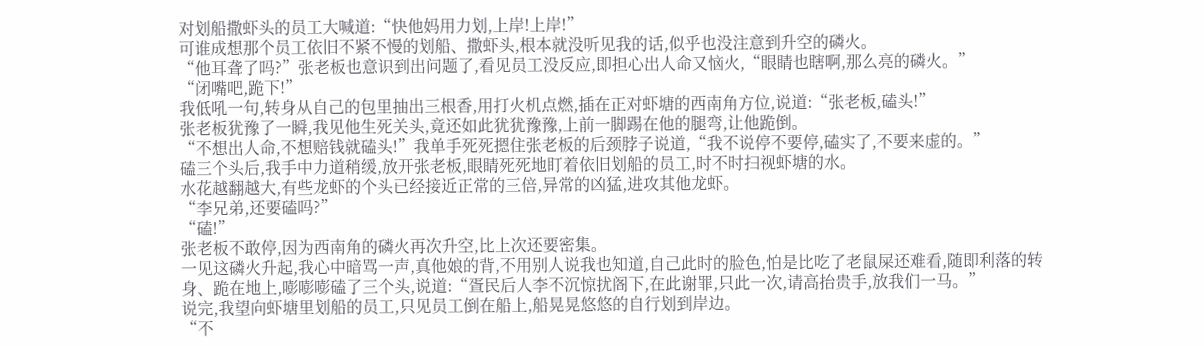对划船撒虾头的员工大喊道:“快他妈用力划,上岸!上岸!”
可谁成想那个员工依旧不紧不慢的划船、撒虾头,根本就没听见我的话,似乎也没注意到升空的磷火。
“他耳聋了吗?”张老板也意识到出问题了,看见员工没反应,即担心出人命又恼火,“眼睛也瞎啊,那么亮的磷火。”
“闭嘴吧,跪下!”
我低吼一句,转身从自己的包里抽出三根香,用打火机点燃,插在正对虾塘的西南角方位,说道:“张老板,磕头!”
张老板犹豫了一瞬,我见他生死关头,竟还如此犹犹豫豫,上前一脚踢在他的腿弯,让他跪倒。
“不想出人命,不想赔钱就磕头!”我单手死死摁住张老板的后颈脖子说道,“我不说停不要停,磕实了,不要来虚的。”
磕三个头后,我手中力道稍缓,放开张老板,眼睛死死地盯着依旧划船的员工,时不时扫视虾塘的水。
水花越翻越大,有些龙虾的个头已经接近正常的三倍,异常的凶猛,进攻其他龙虾。
“李兄弟,还要磕吗?”
“磕!”
张老板不敢停,因为西南角的磷火再次升空,比上次还要密集。
一见这磷火升起,我心中暗骂一声,真他娘的背,不用别人说我也知道,自己此时的脸色,怕是比吃了老鼠屎还难看,随即利落的转身、跪在地上,嘭嘭嘭磕了三个头,说道:“疍民后人李不沉惊扰阁下,在此谢罪,只此一次,请高抬贵手,放我们一马。”
说完,我望向虾塘里划船的员工,只见员工倒在船上,船晃晃悠悠的自行划到岸边。
“不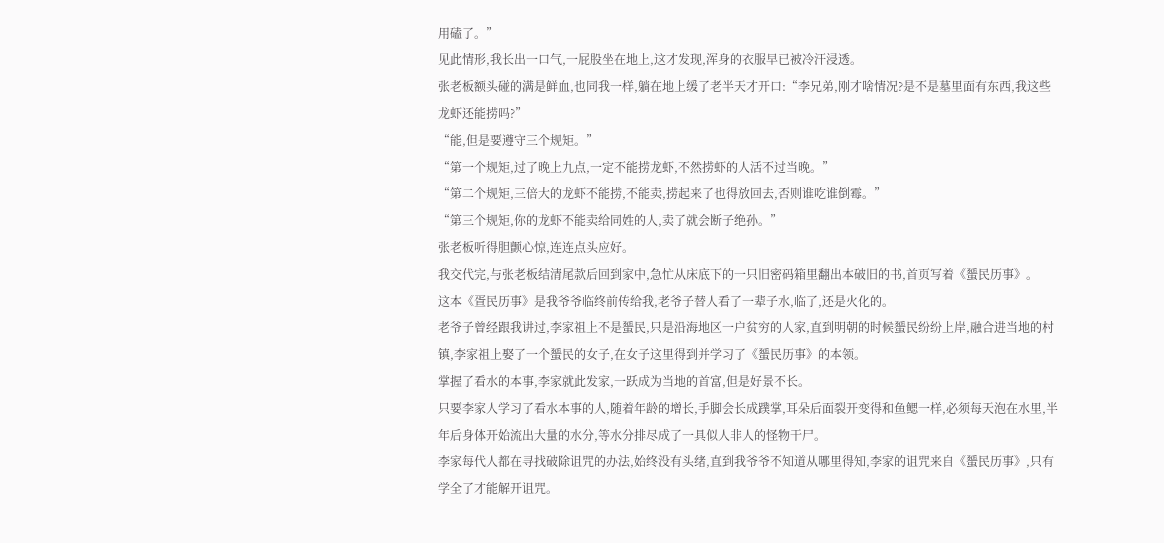用磕了。”
见此情形,我长出一口气,一屁股坐在地上,这才发现,浑身的衣服早已被冷汗浸透。
张老板额头碰的满是鲜血,也同我一样,躺在地上缓了老半天才开口:“李兄弟,刚才啥情况?是不是墓里面有东西,我这些龙虾还能捞吗?”
“能,但是要遵守三个规矩。”
“第一个规矩,过了晚上九点,一定不能捞龙虾,不然捞虾的人活不过当晚。”
“第二个规矩,三倍大的龙虾不能捞,不能卖,捞起来了也得放回去,否则谁吃谁倒霉。”
“第三个规矩,你的龙虾不能卖给同姓的人,卖了就会断子绝孙。”
张老板听得胆颤心惊,连连点头应好。
我交代完,与张老板结清尾款后回到家中,急忙从床底下的一只旧密码箱里翻出本破旧的书,首页写着《蜑民历事》。
这本《疍民历事》是我爷爷临终前传给我,老爷子替人看了一辈子水,临了,还是火化的。
老爷子曾经跟我讲过,李家祖上不是蜑民,只是沿海地区一户贫穷的人家,直到明朝的时候蜑民纷纷上岸,融合进当地的村镇,李家祖上娶了一个蜑民的女子,在女子这里得到并学习了《蜑民历事》的本领。
掌握了看水的本事,李家就此发家,一跃成为当地的首富,但是好景不长。
只要李家人学习了看水本事的人,随着年龄的增长,手脚会长成蹼掌,耳朵后面裂开变得和鱼鳃一样,必须每天泡在水里,半年后身体开始流出大量的水分,等水分排尽成了一具似人非人的怪物干尸。
李家每代人都在寻找破除诅咒的办法,始终没有头绪,直到我爷爷不知道从哪里得知,李家的诅咒来自《蜑民历事》,只有学全了才能解开诅咒。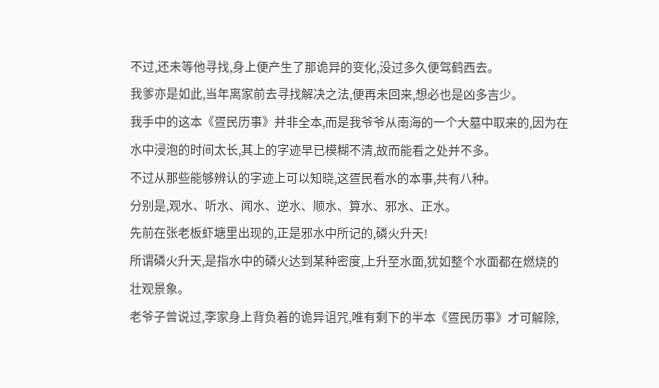不过,还未等他寻找,身上便产生了那诡异的变化,没过多久便驾鹤西去。
我爹亦是如此,当年离家前去寻找解决之法,便再未回来,想必也是凶多吉少。
我手中的这本《疍民历事》并非全本,而是我爷爷从南海的一个大墓中取来的,因为在水中浸泡的时间太长,其上的字迹早已模糊不清,故而能看之处并不多。
不过从那些能够辨认的字迹上可以知晓,这疍民看水的本事,共有八种。
分别是,观水、听水、闻水、逆水、顺水、算水、邪水、正水。
先前在张老板虾塘里出现的,正是邪水中所记的,磷火升天!
所谓磷火升天,是指水中的磷火达到某种密度,上升至水面,犹如整个水面都在燃烧的壮观景象。
老爷子曾说过,李家身上背负着的诡异诅咒,唯有剩下的半本《疍民历事》才可解除,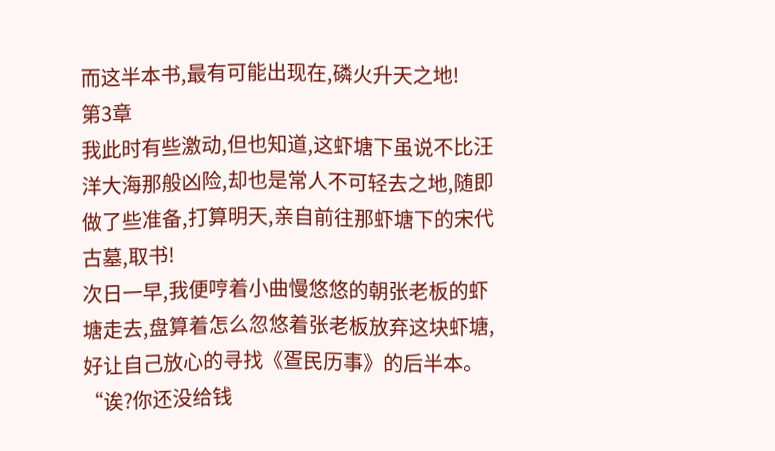而这半本书,最有可能出现在,磷火升天之地!
第3章
我此时有些激动,但也知道,这虾塘下虽说不比汪洋大海那般凶险,却也是常人不可轻去之地,随即做了些准备,打算明天,亲自前往那虾塘下的宋代古墓,取书!
次日一早,我便哼着小曲慢悠悠的朝张老板的虾塘走去,盘算着怎么忽悠着张老板放弃这块虾塘,好让自己放心的寻找《疍民历事》的后半本。
“诶?你还没给钱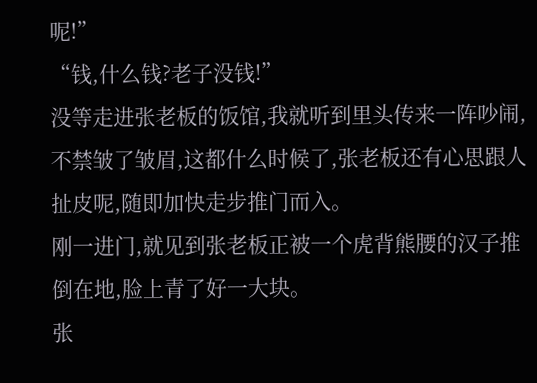呢!”
“钱,什么钱?老子没钱!”
没等走进张老板的饭馆,我就听到里头传来一阵吵闹,不禁皱了皱眉,这都什么时候了,张老板还有心思跟人扯皮呢,随即加快走步推门而入。
刚一进门,就见到张老板正被一个虎背熊腰的汉子推倒在地,脸上青了好一大块。
张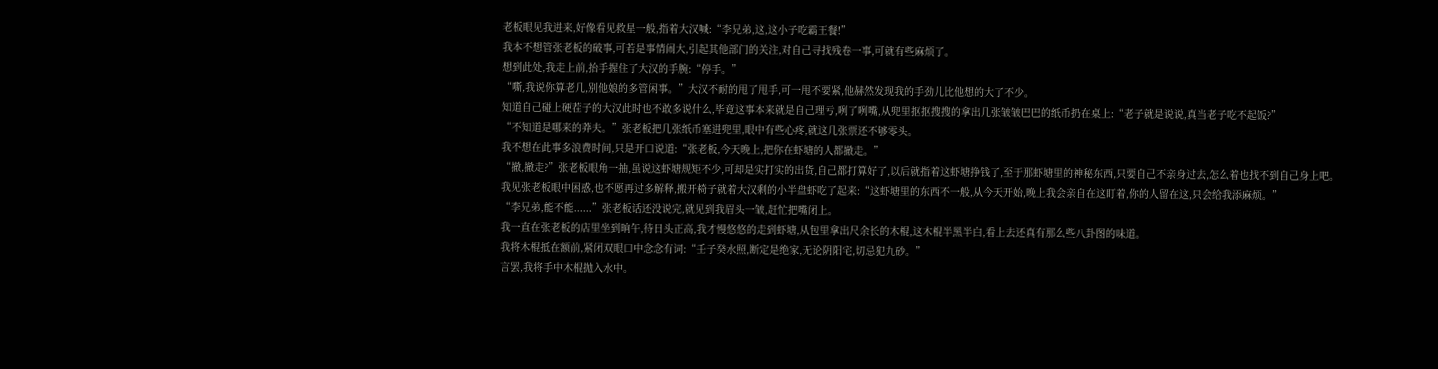老板眼见我进来,好像看见救星一般,指着大汉喊:“李兄弟,这,这小子吃霸王餐!”
我本不想管张老板的破事,可若是事情闹大,引起其他部门的关注,对自己寻找残卷一事,可就有些麻烦了。
想到此处,我走上前,抬手握住了大汉的手腕:“停手。”
“嘶,我说你算老几,别他娘的多管闲事。”大汉不耐的甩了甩手,可一甩不要紧,他赫然发现我的手劲儿比他想的大了不少。
知道自己碰上硬茬子的大汉此时也不敢多说什么,毕竟这事本来就是自己理亏,咧了咧嘴,从兜里抠抠搜搜的拿出几张皱皱巴巴的纸币扔在桌上:“老子就是说说,真当老子吃不起饭?”
“不知道是哪来的莽夫。”张老板把几张纸币塞进兜里,眼中有些心疼,就这几张票还不够零头。
我不想在此事多浪费时间,只是开口说道:“张老板,今天晚上,把你在虾塘的人都撤走。”
“撤,撤走?”张老板眼角一抽,虽说这虾塘规矩不少,可却是实打实的出货,自己都打算好了,以后就指着这虾塘挣钱了,至于那虾塘里的神秘东西,只要自己不亲身过去,怎么着也找不到自己身上吧。
我见张老板眼中困惑,也不愿再过多解释,搬开椅子就着大汉剩的小半盘虾吃了起来:“这虾塘里的东西不一般,从今天开始,晚上我会亲自在这盯着,你的人留在这,只会给我添麻烦。”
“李兄弟,能不能......”张老板话还没说完,就见到我眉头一皱,赶忙把嘴闭上。
我一直在张老板的店里坐到晌午,待日头正高,我才慢悠悠的走到虾塘,从包里拿出尺余长的木棍,这木棍半黑半白,看上去还真有那么些八卦图的味道。
我将木棍抵在额前,紧闭双眼口中念念有词:“壬子癸水照,断定是绝家,无论阴阳宅,切忌犯九砂。”
言罢,我将手中木棍抛入水中。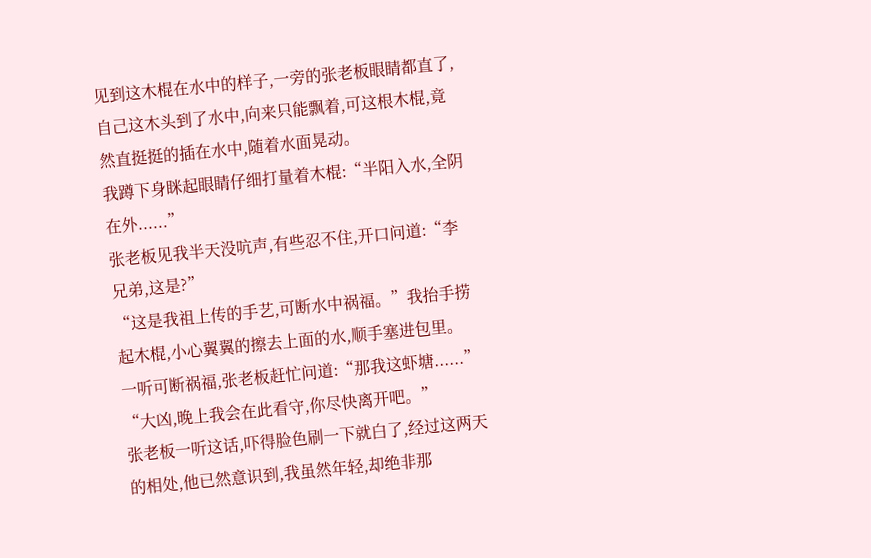见到这木棍在水中的样子,一旁的张老板眼睛都直了,自己这木头到了水中,向来只能飘着,可这根木棍,竟然直挺挺的插在水中,随着水面晃动。
我蹲下身眯起眼睛仔细打量着木棍:“半阳入水,全阴在外......”
张老板见我半天没吭声,有些忍不住,开口问道:“李兄弟,这是?”
“这是我祖上传的手艺,可断水中祸福。”我抬手捞起木棍,小心翼翼的擦去上面的水,顺手塞进包里。
一听可断祸福,张老板赶忙问道:“那我这虾塘......”
“大凶,晚上我会在此看守,你尽快离开吧。”
张老板一听这话,吓得脸色刷一下就白了,经过这两天的相处,他已然意识到,我虽然年轻,却绝非那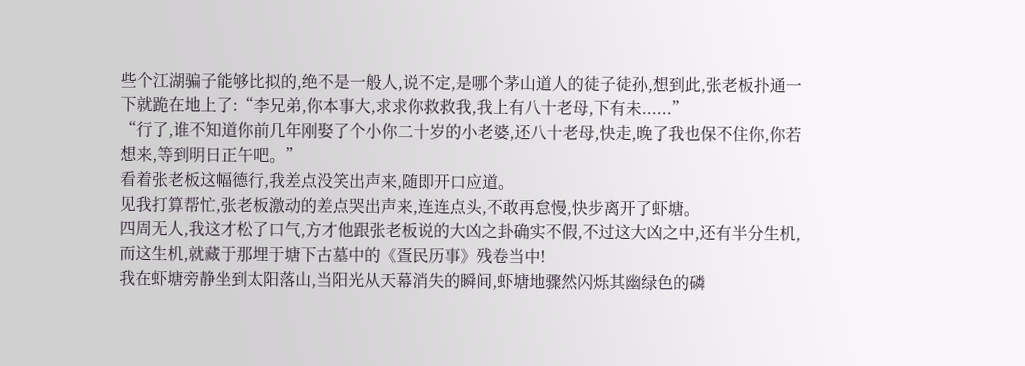些个江湖骗子能够比拟的,绝不是一般人,说不定,是哪个茅山道人的徒子徒孙,想到此,张老板扑通一下就跪在地上了:“李兄弟,你本事大,求求你救救我,我上有八十老母,下有未......”
“行了,谁不知道你前几年刚娶了个小你二十岁的小老婆,还八十老母,快走,晚了我也保不住你,你若想来,等到明日正午吧。”
看着张老板这幅德行,我差点没笑出声来,随即开口应道。
见我打算帮忙,张老板激动的差点哭出声来,连连点头,不敢再怠慢,快步离开了虾塘。
四周无人,我这才松了口气,方才他跟张老板说的大凶之卦确实不假,不过这大凶之中,还有半分生机,而这生机,就藏于那埋于塘下古墓中的《疍民历事》残卷当中!
我在虾塘旁静坐到太阳落山,当阳光从天幕消失的瞬间,虾塘地骤然闪烁其幽绿色的磷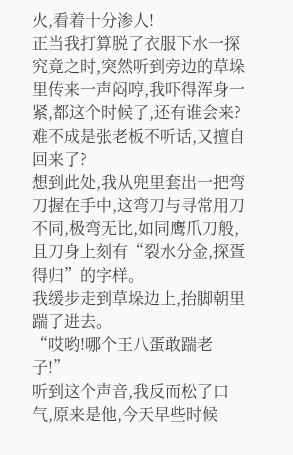火,看着十分渗人!
正当我打算脱了衣服下水一探究竟之时,突然听到旁边的草垛里传来一声闷哼,我吓得浑身一紧,都这个时候了,还有谁会来?难不成是张老板不听话,又擅自回来了?
想到此处,我从兜里套出一把弯刀握在手中,这弯刀与寻常用刀不同,极弯无比,如同鹰爪刀般,且刀身上刻有“裂水分金,探疍得归”的字样。
我缓步走到草垛边上,抬脚朝里踹了进去。
“哎哟!哪个王八蛋敢踹老子!”
听到这个声音,我反而松了口气,原来是他,今天早些时候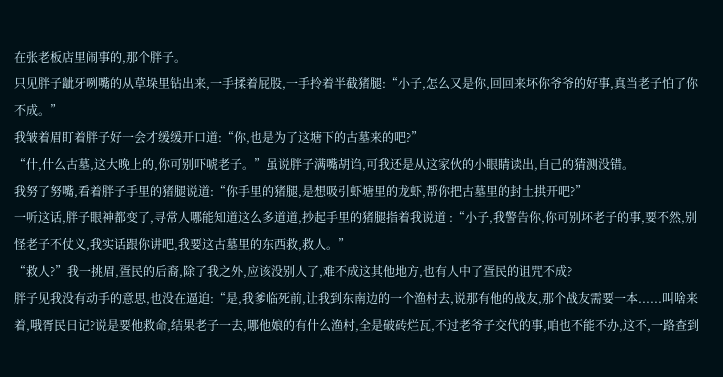在张老板店里闹事的,那个胖子。
只见胖子龇牙咧嘴的从草垛里钻出来,一手揉着屁股,一手拎着半截猪腿:“小子,怎么又是你,回回来坏你爷爷的好事,真当老子怕了你不成。”
我皱着眉盯着胖子好一会才缓缓开口道:“你,也是为了这塘下的古墓来的吧?”
“什,什么古墓,这大晚上的,你可别吓唬老子。”虽说胖子满嘴胡诌,可我还是从这家伙的小眼睛读出,自己的猜测没错。
我努了努嘴,看着胖子手里的猪腿说道:“你手里的猪腿,是想吸引虾塘里的龙虾,帮你把古墓里的封土拱开吧?”
一听这话,胖子眼神都变了,寻常人哪能知道这么多道道,抄起手里的猪腿指着我说道 :“小子,我警告你,你可别坏老子的事,要不然,别怪老子不仗义,我实话跟你讲吧,我要这古墓里的东西救,救人。”
“救人?”我一挑眉,疍民的后裔,除了我之外,应该没别人了,难不成这其他地方,也有人中了疍民的诅咒不成?
胖子见我没有动手的意思,也没在逼迫:“是,我爹临死前,让我到东南边的一个渔村去,说那有他的战友,那个战友需要一本......叫啥来着,哦胥民日记?说是要他救命,结果老子一去,哪他娘的有什么渔村,全是破砖烂瓦,不过老爷子交代的事,咱也不能不办,这不,一路查到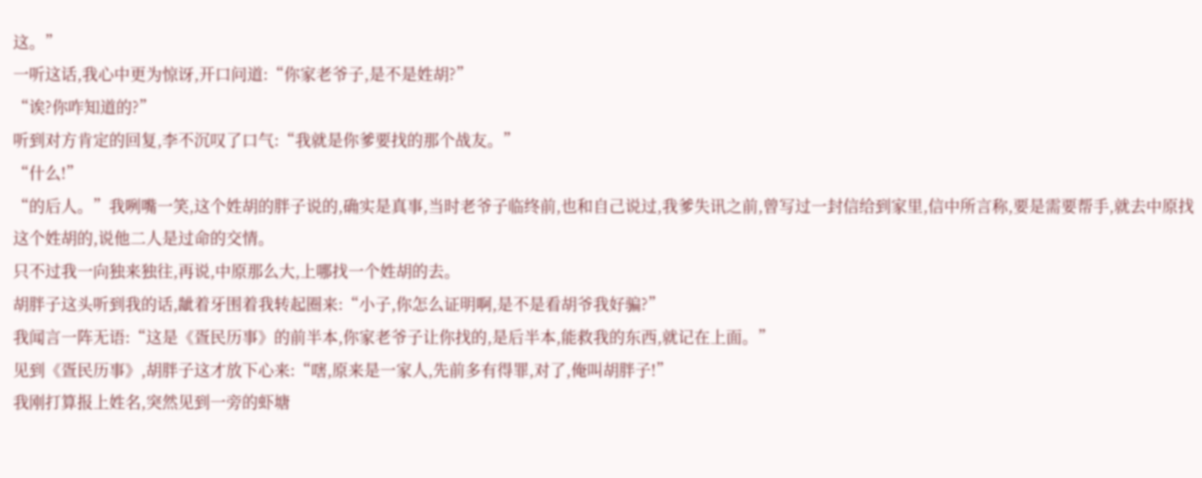这。”
一听这话,我心中更为惊讶,开口问道:“你家老爷子,是不是姓胡?”
“诶?你咋知道的?”
听到对方肯定的回复,李不沉叹了口气:“我就是你爹要找的那个战友。”
“什么!”
“的后人。”我咧嘴一笑,这个姓胡的胖子说的,确实是真事,当时老爷子临终前,也和自己说过,我爹失讯之前,曾写过一封信给到家里,信中所言称,要是需要帮手,就去中原找这个姓胡的,说他二人是过命的交情。
只不过我一向独来独往,再说,中原那么大,上哪找一个姓胡的去。
胡胖子这头听到我的话,龇着牙围着我转起圈来:“小子,你怎么证明啊,是不是看胡爷我好骗?”
我闻言一阵无语:“这是《疍民历事》的前半本,你家老爷子让你找的,是后半本,能救我的东西,就记在上面。”
见到《疍民历事》,胡胖子这才放下心来:“嗐,原来是一家人,先前多有得罪,对了,俺叫胡胖子!”
我刚打算报上姓名,突然见到一旁的虾塘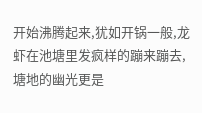开始沸腾起来,犹如开锅一般,龙虾在池塘里发疯样的蹦来蹦去,塘地的幽光更是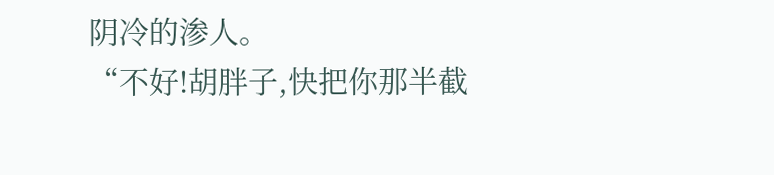阴冷的渗人。
“不好!胡胖子,快把你那半截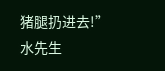猪腿扔进去!”
水先生